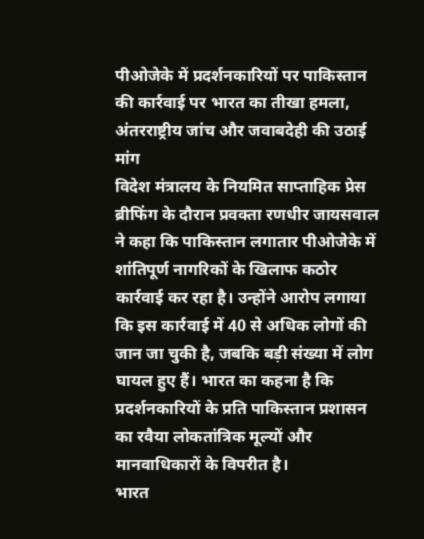पीओजेके में प्रदर्शनकारियों पर पाकिस्तान की कार्रवाई पर भारत का तीखा हमला, अंतरराष्ट्रीय जांच और जवाबदेही की उठाई मांग
विदेश मंत्रालय के नियमित साप्ताहिक प्रेस ब्रीफिंग के दौरान प्रवक्ता रणधीर जायसवाल ने कहा कि पाकिस्तान लगातार पीओजेके में शांतिपूर्ण नागरिकों के खिलाफ कठोर कार्रवाई कर रहा है। उन्होंने आरोप लगाया कि इस कार्रवाई में 40 से अधिक लोगों की जान जा चुकी है, जबकि बड़ी संख्या में लोग घायल हुए हैं। भारत का कहना है कि प्रदर्शनकारियों के प्रति पाकिस्तान प्रशासन का रवैया लोकतांत्रिक मूल्यों और मानवाधिकारों के विपरीत है।
भारत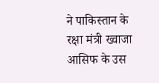ने पाकिस्तान के रक्षा मंत्री ख्वाजा आसिफ के उस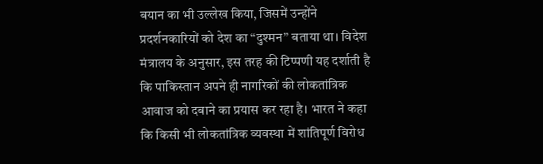बयान का भी उल्लेख किया, जिसमें उन्होंने प्रदर्शनकारियों को देश का “दुश्मन” बताया था। विदेश मंत्रालय के अनुसार, इस तरह की टिप्पणी यह दर्शाती है कि पाकिस्तान अपने ही नागरिकों की लोकतांत्रिक आवाज को दबाने का प्रयास कर रहा है। भारत ने कहा कि किसी भी लोकतांत्रिक व्यवस्था में शांतिपूर्ण विरोध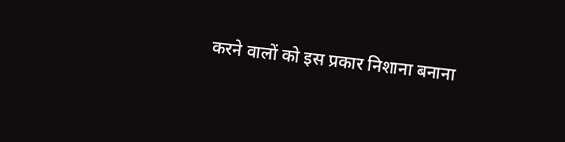करने वालों को इस प्रकार निशाना बनाना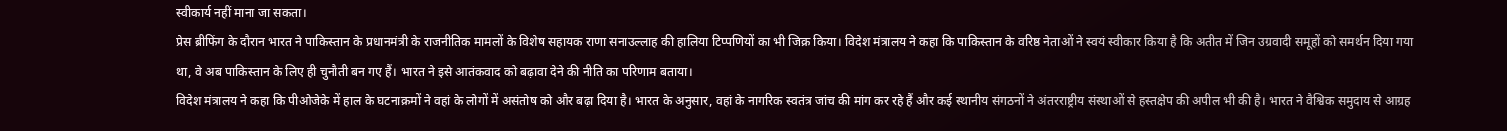स्वीकार्य नहीं माना जा सकता।
प्रेस ब्रीफिंग के दौरान भारत ने पाकिस्तान के प्रधानमंत्री के राजनीतिक मामलों के विशेष सहायक राणा सनाउल्लाह की हालिया टिप्पणियों का भी जिक्र किया। विदेश मंत्रालय ने कहा कि पाकिस्तान के वरिष्ठ नेताओं ने स्वयं स्वीकार किया है कि अतीत में जिन उग्रवादी समूहों को समर्थन दिया गया था, वे अब पाकिस्तान के लिए ही चुनौती बन गए हैं। भारत ने इसे आतंकवाद को बढ़ावा देने की नीति का परिणाम बताया।
विदेश मंत्रालय ने कहा कि पीओजेके में हाल के घटनाक्रमों ने वहां के लोगों में असंतोष को और बढ़ा दिया है। भारत के अनुसार, वहां के नागरिक स्वतंत्र जांच की मांग कर रहे हैं और कई स्थानीय संगठनों ने अंतरराष्ट्रीय संस्थाओं से हस्तक्षेप की अपील भी की है। भारत ने वैश्विक समुदाय से आग्रह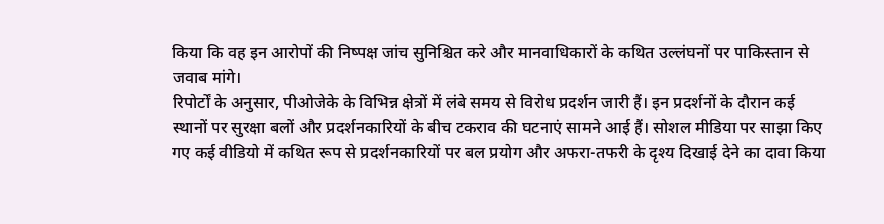किया कि वह इन आरोपों की निष्पक्ष जांच सुनिश्चित करे और मानवाधिकारों के कथित उल्लंघनों पर पाकिस्तान से जवाब मांगे।
रिपोर्टों के अनुसार, पीओजेके के विभिन्न क्षेत्रों में लंबे समय से विरोध प्रदर्शन जारी हैं। इन प्रदर्शनों के दौरान कई स्थानों पर सुरक्षा बलों और प्रदर्शनकारियों के बीच टकराव की घटनाएं सामने आई हैं। सोशल मीडिया पर साझा किए गए कई वीडियो में कथित रूप से प्रदर्शनकारियों पर बल प्रयोग और अफरा-तफरी के दृश्य दिखाई देने का दावा किया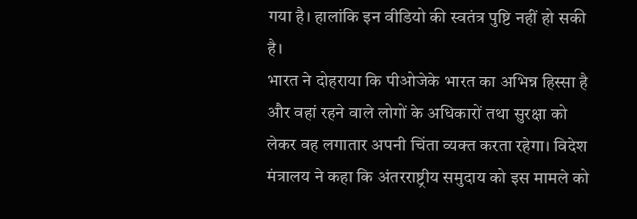गया है। हालांकि इन वीडियो की स्वतंत्र पुष्टि नहीं हो सकी है।
भारत ने दोहराया कि पीओजेके भारत का अभिन्न हिस्सा है और वहां रहने वाले लोगों के अधिकारों तथा सुरक्षा को लेकर वह लगातार अपनी चिंता व्यक्त करता रहेगा। विदेश मंत्रालय ने कहा कि अंतरराष्ट्रीय समुदाय को इस मामले को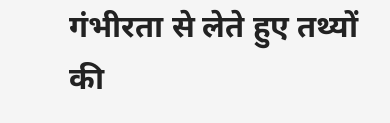गंभीरता से लेते हुए तथ्यों की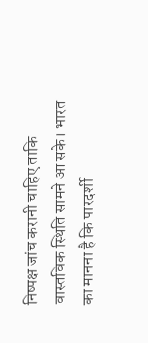निष्पक्ष जांच करानी चाहिए ताकि वास्तविक स्थिति सामने आ सके। भारत का मानना है कि पारदर्शी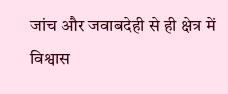जांच और जवाबदेही से ही क्षेत्र में विश्वास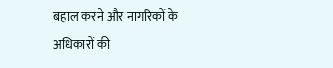बहाल करने और नागरिकों के अधिकारों की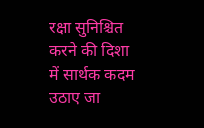रक्षा सुनिश्चित करने की दिशा में सार्थक कदम उठाए जा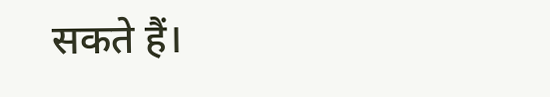सकते हैं।